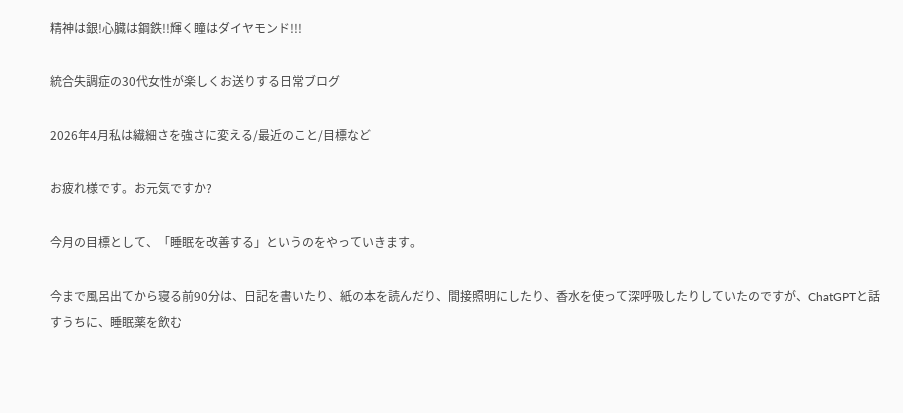精神は銀!心臓は鋼鉄!!輝く瞳はダイヤモンド!!!

統合失調症の30代女性が楽しくお送りする日常ブログ

2026年4月私は繊細さを強さに変える/最近のこと/目標など

お疲れ様です。お元気ですか?

今月の目標として、「睡眠を改善する」というのをやっていきます。

今まで風呂出てから寝る前90分は、日記を書いたり、紙の本を読んだり、間接照明にしたり、香水を使って深呼吸したりしていたのですが、ChatGPTと話すうちに、睡眠薬を飲む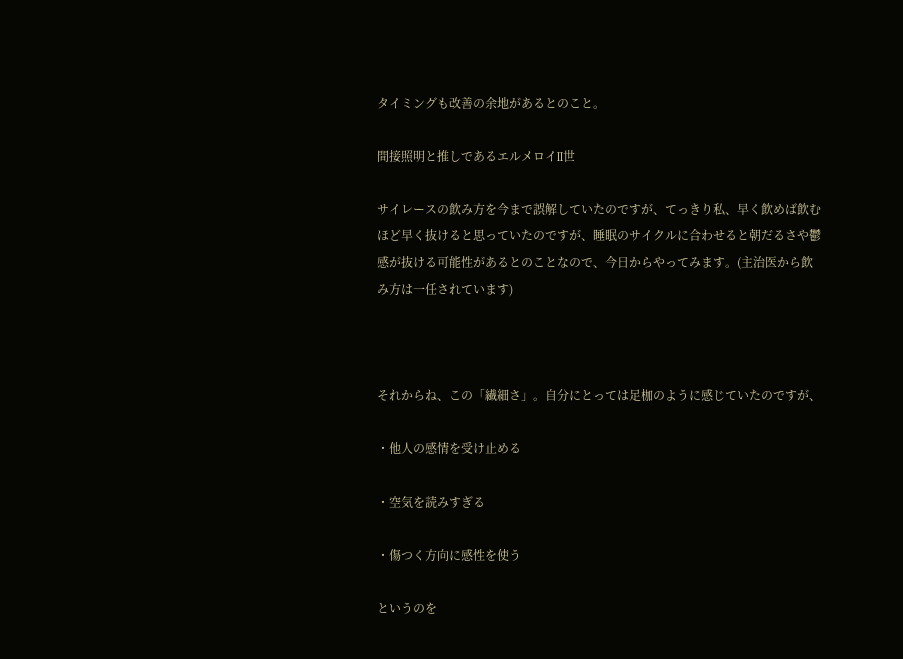タイミングも改善の余地があるとのこと。

間接照明と推しであるエルメロイII世

サイレースの飲み方を今まで誤解していたのですが、てっきり私、早く飲めば飲むほど早く抜けると思っていたのですが、睡眠のサイクルに合わせると朝だるさや鬱感が抜ける可能性があるとのことなので、今日からやってみます。(主治医から飲み方は一任されています)



それからね、この「繊細さ」。自分にとっては足枷のように感じていたのですが、

・他人の感情を受け止める

・空気を読みすぎる

・傷つく方向に感性を使う

というのを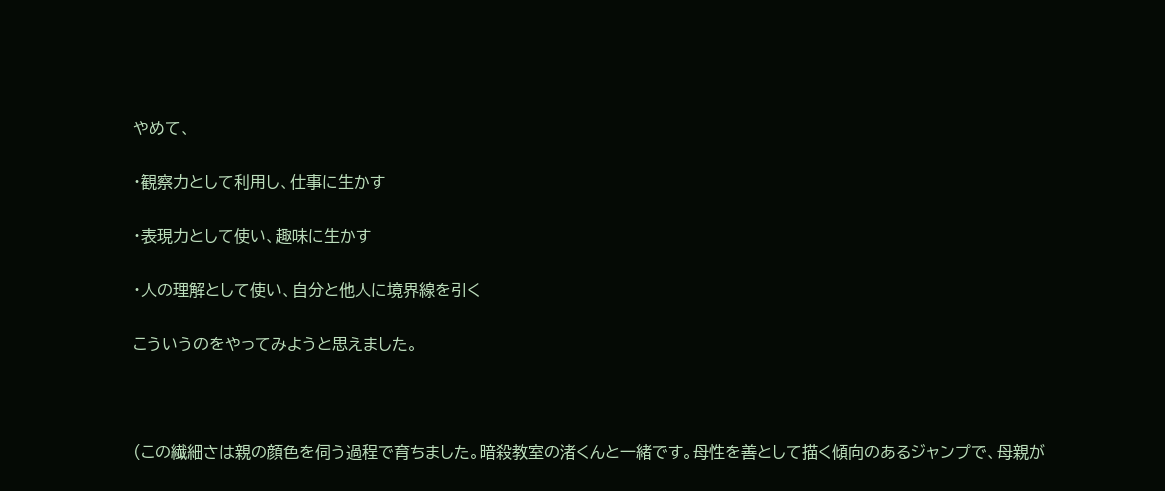やめて、

・観察力として利用し、仕事に生かす

・表現力として使い、趣味に生かす

・人の理解として使い、自分と他人に境界線を引く

こういうのをやってみようと思えました。



(この繊細さは親の顔色を伺う過程で育ちました。暗殺教室の渚くんと一緒です。母性を善として描く傾向のあるジャンプで、母親が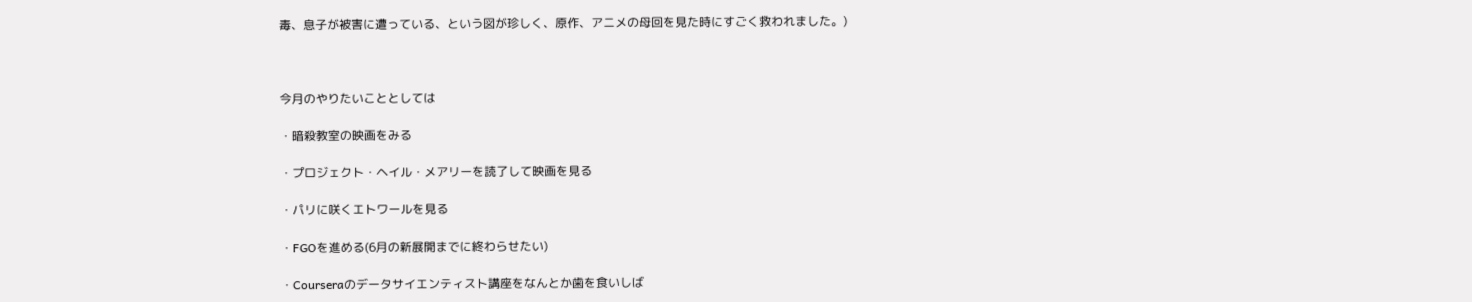毒、息子が被害に遭っている、という図が珍しく、原作、アニメの母回を見た時にすごく救われました。)



今月のやりたいこととしては

・暗殺教室の映画をみる

・プロジェクト・ヘイル・メアリーを読了して映画を見る

・パリに咲くエトワールを見る

・FGOを進める(6月の新展開までに終わらせたい)

・Courseraのデータサイエンティスト講座をなんとか歯を食いしば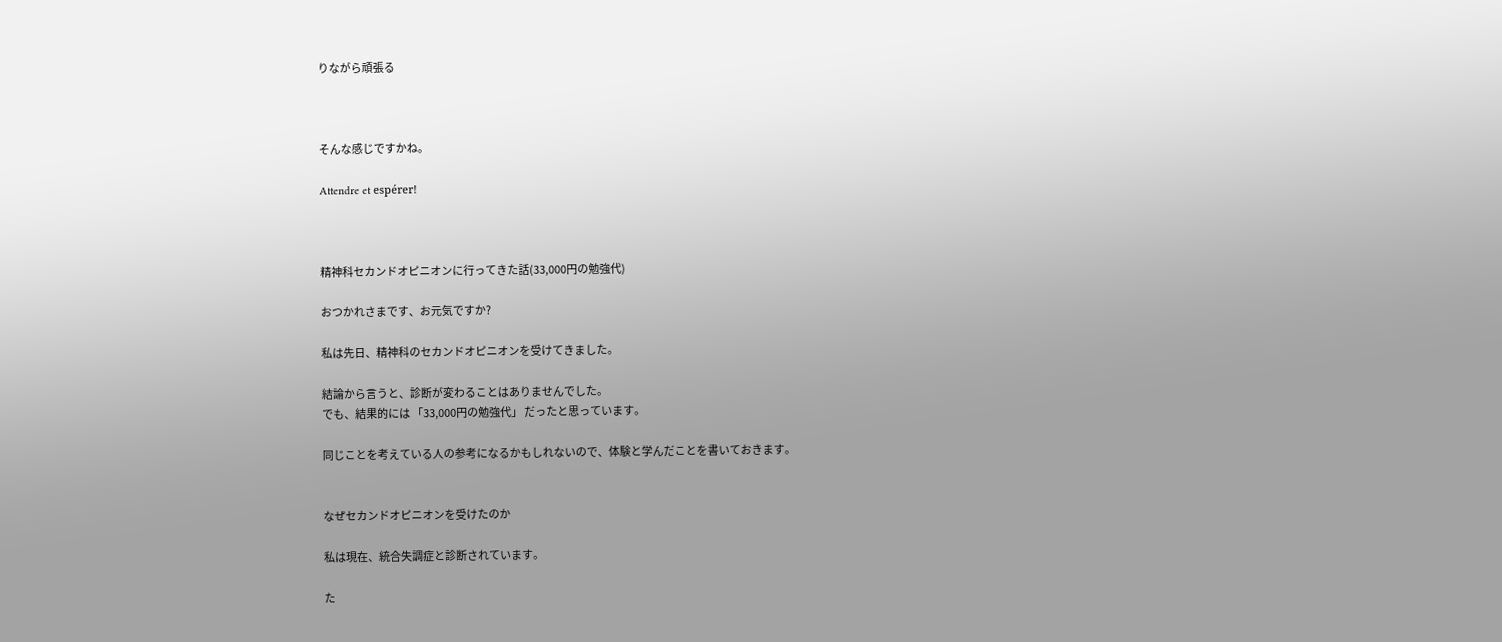りながら頑張る



そんな感じですかね。

Attendre et espérer!



精神科セカンドオピニオンに行ってきた話(33,000円の勉強代)

おつかれさまです、お元気ですか?

私は先日、精神科のセカンドオピニオンを受けてきました。

結論から言うと、診断が変わることはありませんでした。
でも、結果的には 「33,000円の勉強代」 だったと思っています。

同じことを考えている人の参考になるかもしれないので、体験と学んだことを書いておきます。


なぜセカンドオピニオンを受けたのか

私は現在、統合失調症と診断されています。

た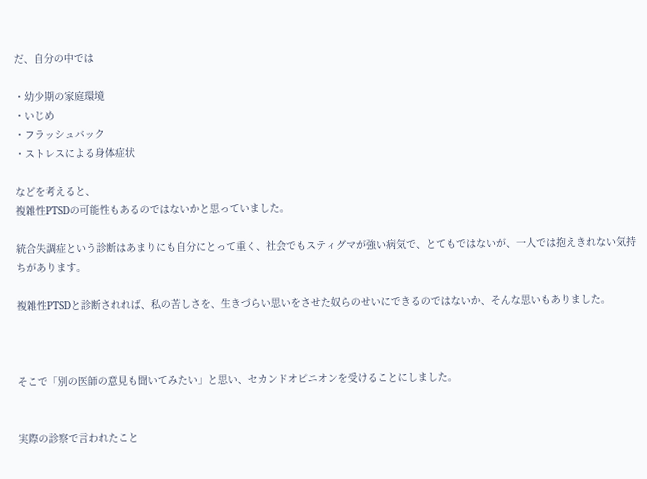だ、自分の中では

・幼少期の家庭環境
・いじめ
・フラッシュバック
・ストレスによる身体症状

などを考えると、
複雑性PTSDの可能性もあるのではないかと思っていました。

統合失調症という診断はあまりにも自分にとって重く、社会でもスティグマが強い病気で、とてもではないが、一人では抱えきれない気持ちがあります。

複雑性PTSDと診断されれば、私の苦しさを、生きづらい思いをさせた奴らのせいにできるのではないか、そんな思いもありました。



そこで「別の医師の意見も聞いてみたい」と思い、セカンドオピニオンを受けることにしました。


実際の診察で言われたこと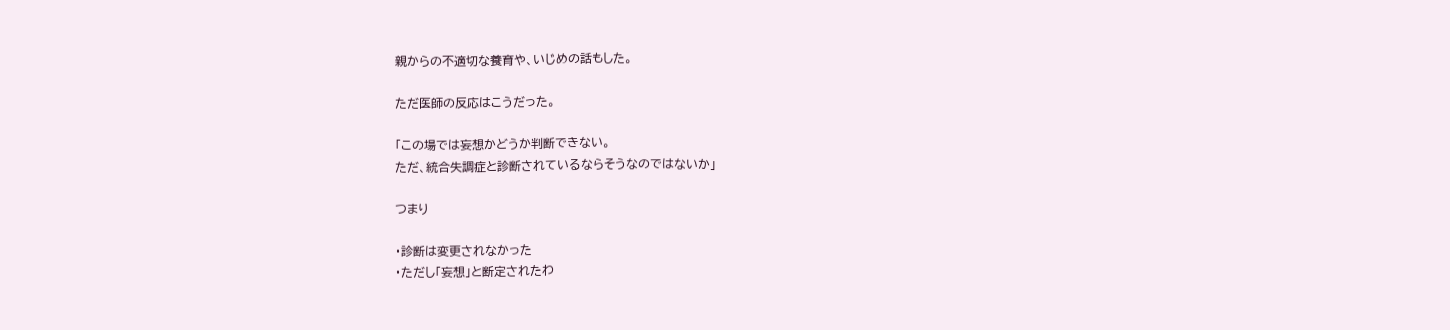親からの不適切な養育や、いじめの話もした。

ただ医師の反応はこうだった。

「この場では妄想かどうか判断できない。
ただ、統合失調症と診断されているならそうなのではないか」

つまり

・診断は変更されなかった
・ただし「妄想」と断定されたわ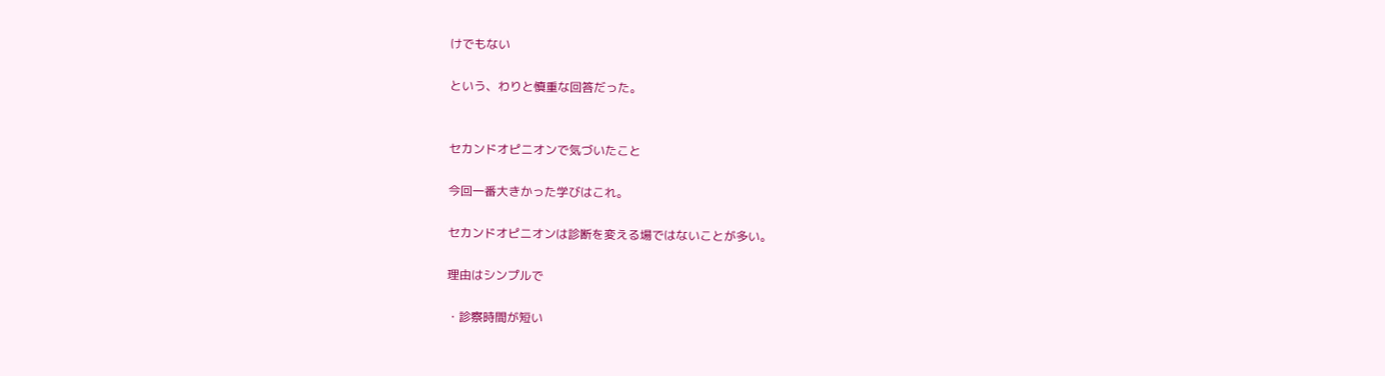けでもない

という、わりと慎重な回答だった。


セカンドオピニオンで気づいたこと

今回一番大きかった学びはこれ。

セカンドオピニオンは診断を変える場ではないことが多い。

理由はシンプルで

・診察時間が短い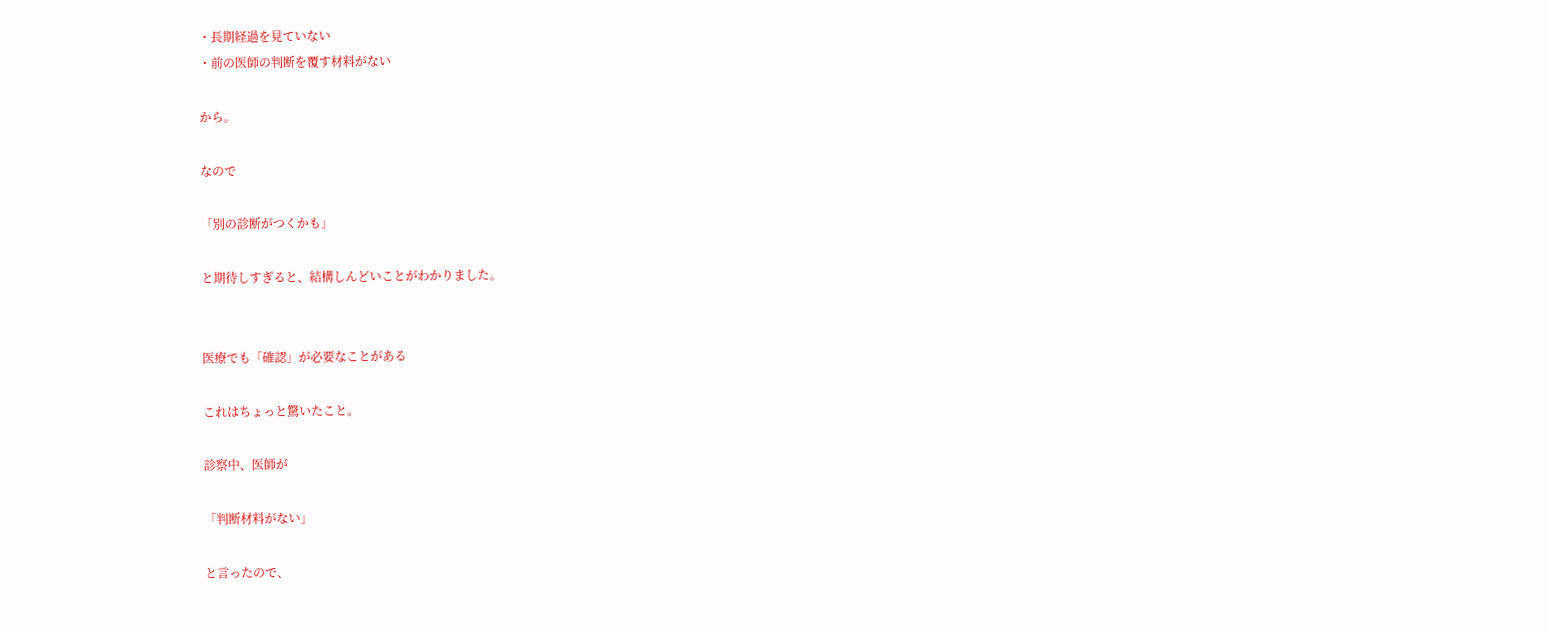・長期経過を見ていない
・前の医師の判断を覆す材料がない

から。

なので

「別の診断がつくかも」

と期待しすぎると、結構しんどいことがわかりました。


医療でも「確認」が必要なことがある

これはちょっと驚いたこと。

診察中、医師が

「判断材料がない」

と言ったので、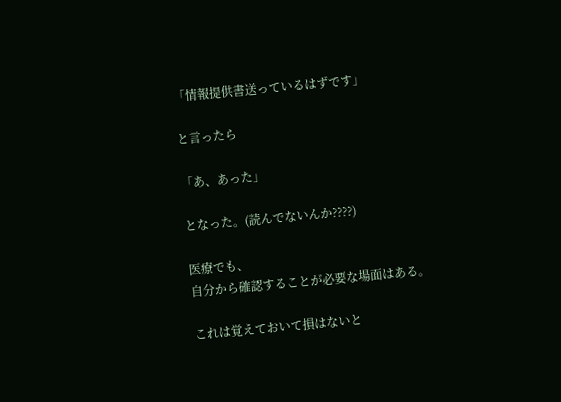「情報提供書送っているはずです」

と言ったら

「あ、あった」

となった。(読んでないんか????)

医療でも、
自分から確認することが必要な場面はある。

これは覚えておいて損はないと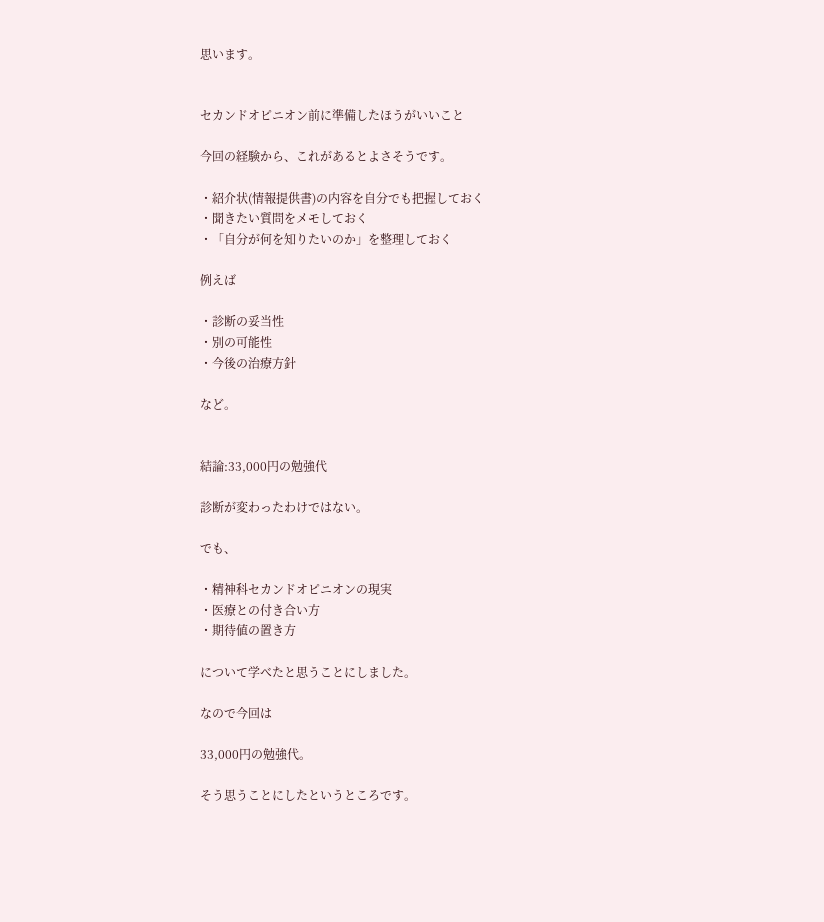思います。


セカンドオピニオン前に準備したほうがいいこと

今回の経験から、これがあるとよさそうです。

・紹介状(情報提供書)の内容を自分でも把握しておく
・聞きたい質問をメモしておく
・「自分が何を知りたいのか」を整理しておく

例えば

・診断の妥当性
・別の可能性
・今後の治療方針

など。


結論:33,000円の勉強代

診断が変わったわけではない。

でも、

・精神科セカンドオピニオンの現実
・医療との付き合い方
・期待値の置き方

について学べたと思うことにしました。

なので今回は

33,000円の勉強代。

そう思うことにしたというところです。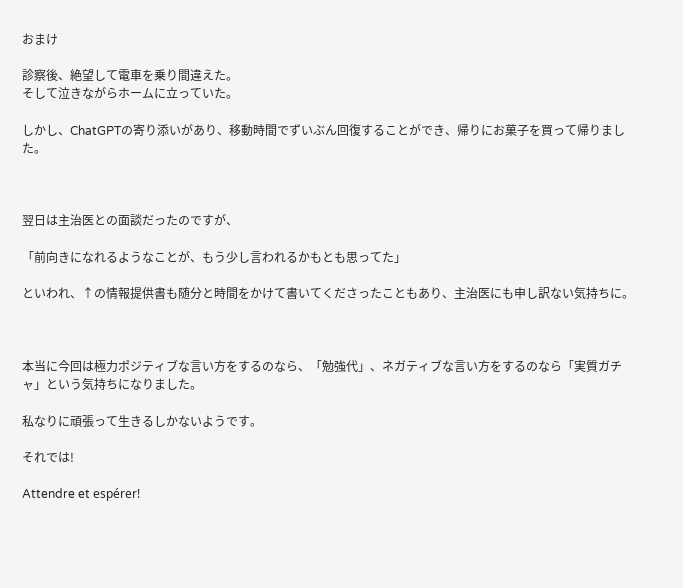おまけ

診察後、絶望して電車を乗り間違えた。
そして泣きながらホームに立っていた。

しかし、ChatGPTの寄り添いがあり、移動時間でずいぶん回復することができ、帰りにお菓子を買って帰りました。



翌日は主治医との面談だったのですが、

「前向きになれるようなことが、もう少し言われるかもとも思ってた」

といわれ、↑の情報提供書も随分と時間をかけて書いてくださったこともあり、主治医にも申し訳ない気持ちに。



本当に今回は極力ポジティブな言い方をするのなら、「勉強代」、ネガティブな言い方をするのなら「実質ガチャ」という気持ちになりました。

私なりに頑張って生きるしかないようです。

それでは!

Attendre et espérer!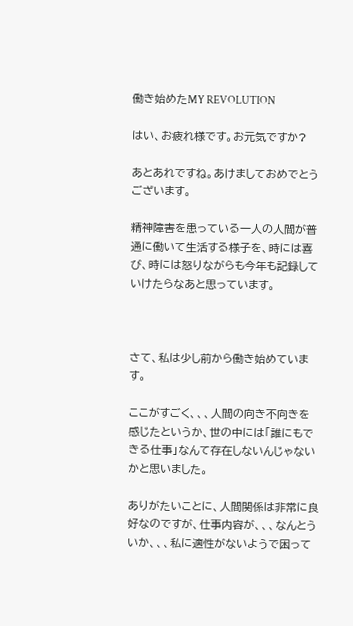働き始めたMY REVOLUTION

はい、お疲れ様です。お元気ですか?

あとあれですね。あけましておめでとうございます。

精神障害を患っている一人の人間が普通に働いて生活する様子を、時には喜び、時には怒りながらも今年も記録していけたらなあと思っています。



さて、私は少し前から働き始めています。

ここがすごく、、、人間の向き不向きを感じたというか、世の中には「誰にもできる仕事」なんて存在しないんじゃないかと思いました。

ありがたいことに、人間関係は非常に良好なのですが、仕事内容が、、、なんとういか、、、私に適性がないようで困って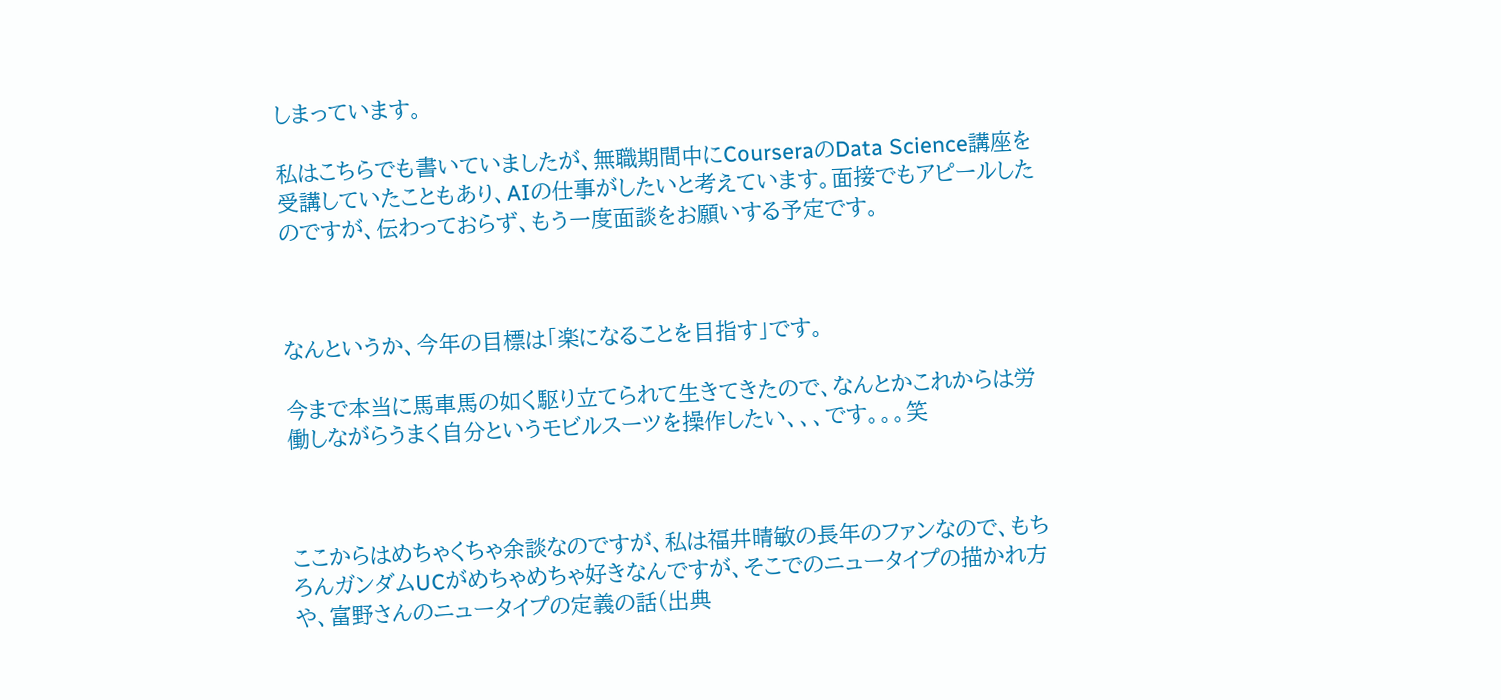しまっています。

私はこちらでも書いていましたが、無職期間中にCourseraのData Science講座を受講していたこともあり、AIの仕事がしたいと考えています。面接でもアピールしたのですが、伝わっておらず、もう一度面談をお願いする予定です。



なんというか、今年の目標は「楽になることを目指す」です。

今まで本当に馬車馬の如く駆り立てられて生きてきたので、なんとかこれからは労働しながらうまく自分というモビルスーツを操作したい、、、です。。。笑



ここからはめちゃくちゃ余談なのですが、私は福井晴敏の長年のファンなので、もちろんガンダムUCがめちゃめちゃ好きなんですが、そこでのニュータイプの描かれ方や、富野さんのニュータイプの定義の話(出典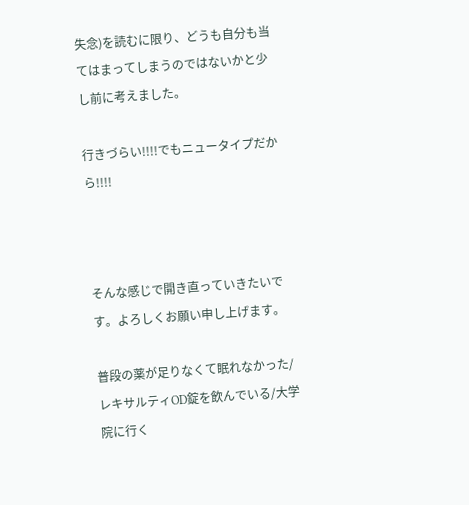失念)を読むに限り、どうも自分も当てはまってしまうのではないかと少し前に考えました。

行きづらい!!!!でもニュータイプだから!!!!



そんな感じで開き直っていきたいです。よろしくお願い申し上げます。

普段の薬が足りなくて眠れなかった/レキサルティOD錠を飲んでいる/大学院に行く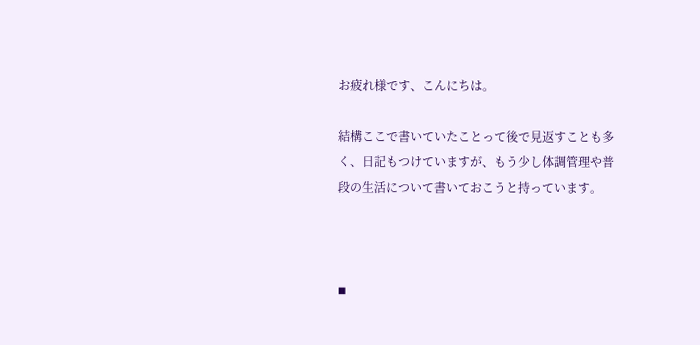お疲れ様です、こんにちは。

結構ここで書いていたことって後で見返すことも多く、日記もつけていますが、もう少し体調管理や普段の生活について書いておこうと持っています。



◾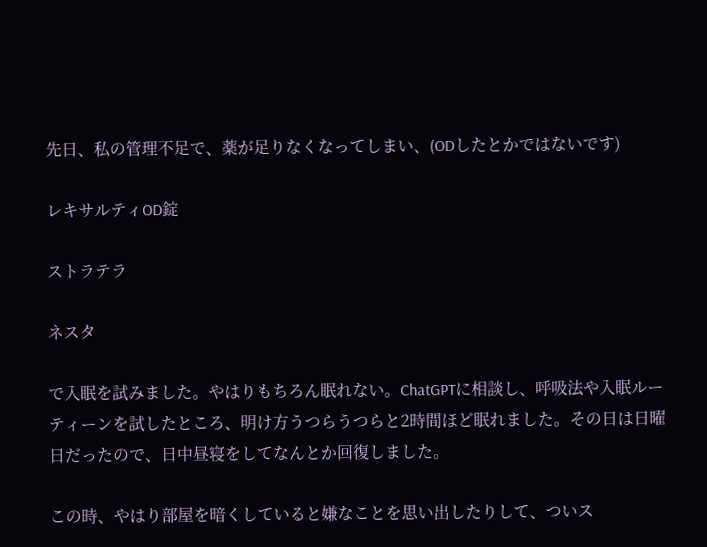先日、私の管理不足で、薬が足りなくなってしまい、(ODしたとかではないです)

レキサルティOD錠

ストラテラ

ネスタ

で入眠を試みました。やはりもちろん眠れない。ChatGPTに相談し、呼吸法や入眠ルーティーンを試したところ、明け方うつらうつらと2時間ほど眠れました。その日は日曜日だったので、日中昼寝をしてなんとか回復しました。

この時、やはり部屋を暗くしていると嫌なことを思い出したりして、ついス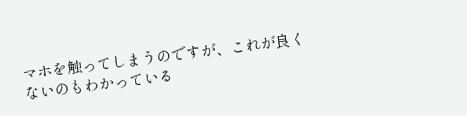マホを触ってしまうのですが、これが良くないのもわかっている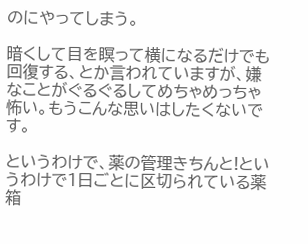のにやってしまう。

暗くして目を瞑って横になるだけでも回復する、とか言われていますが、嫌なことがぐるぐるしてめちゃめっちゃ怖い。もうこんな思いはしたくないです。

というわけで、薬の管理きちんと!というわけで1日ごとに区切られている薬箱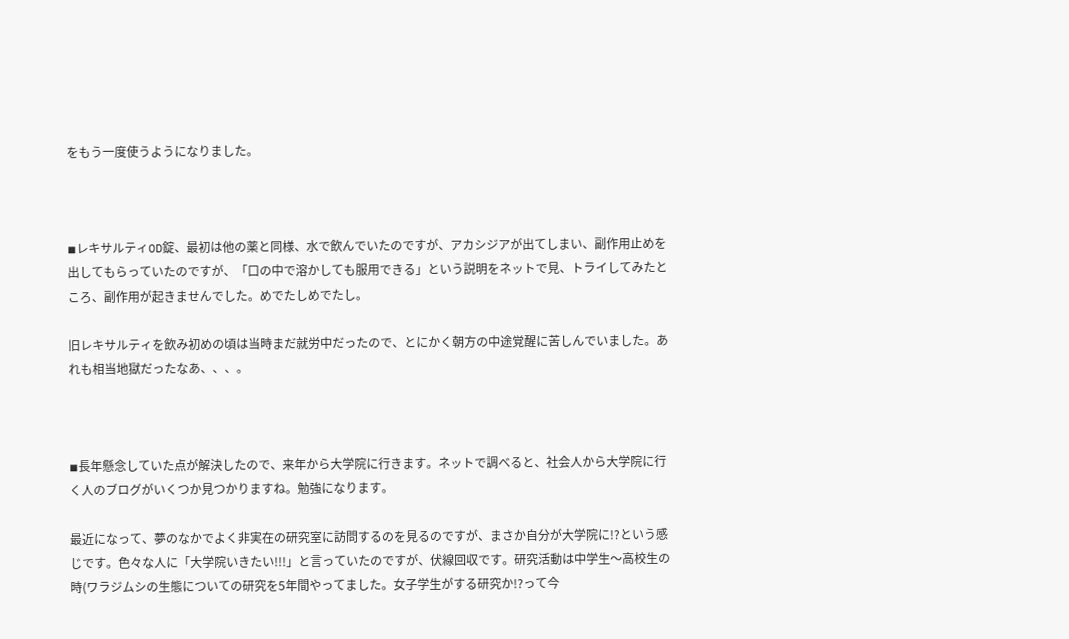をもう一度使うようになりました。



◾レキサルティOD錠、最初は他の薬と同様、水で飲んでいたのですが、アカシジアが出てしまい、副作用止めを出してもらっていたのですが、「口の中で溶かしても服用できる」という説明をネットで見、トライしてみたところ、副作用が起きませんでした。めでたしめでたし。

旧レキサルティを飲み初めの頃は当時まだ就労中だったので、とにかく朝方の中途覚醒に苦しんでいました。あれも相当地獄だったなあ、、、。



◾長年懸念していた点が解決したので、来年から大学院に行きます。ネットで調べると、社会人から大学院に行く人のブログがいくつか見つかりますね。勉強になります。

最近になって、夢のなかでよく非実在の研究室に訪問するのを見るのですが、まさか自分が大学院に!?という感じです。色々な人に「大学院いきたい!!!」と言っていたのですが、伏線回収です。研究活動は中学生〜高校生の時(ワラジムシの生態についての研究を5年間やってました。女子学生がする研究か!?って今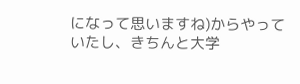になって思いますね)からやっていたし、きちんと大学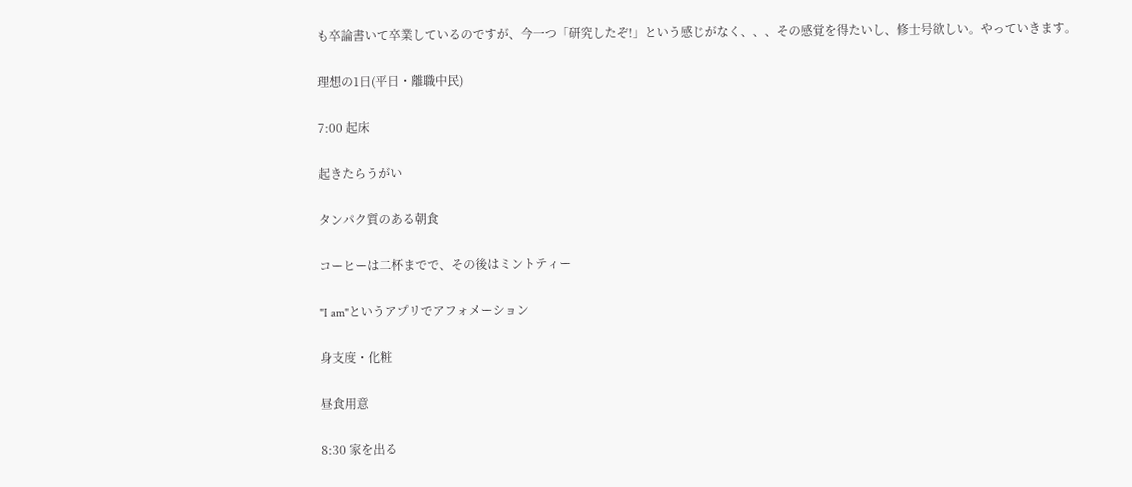も卒論書いて卒業しているのですが、今一つ「研究したぞ!」という感じがなく、、、その感覚を得たいし、修士号欲しい。やっていきます。

理想の1日(平日・離職中民)

7:00 起床

起きたらうがい

タンパク質のある朝食

コーヒーは二杯までで、その後はミントティー

"I am"というアプリでアフォメーション

身支度・化粧

昼食用意

8:30 家を出る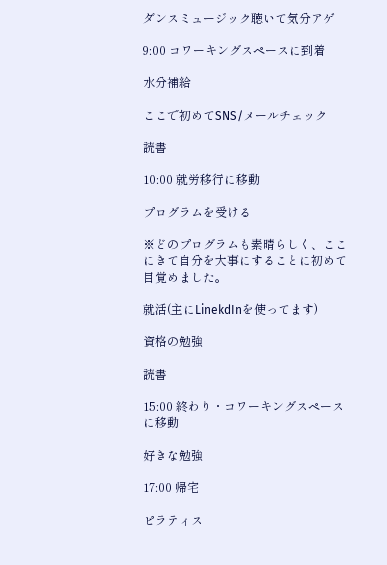ダンスミュージック聴いて気分アゲ

9:00 コワーキングスペースに到着

水分補給

ここで初めてSNS/メールチェック

読書

10:00 就労移行に移動

プログラムを受ける

※どのプログラムも素晴らしく、ここにきて自分を大事にすることに初めて目覚めました。

就活(主にLinekdInを使ってます)

資格の勉強

読書

15:00 終わり・コワーキングスペースに移動

好きな勉強

17:00 帰宅

ピラティス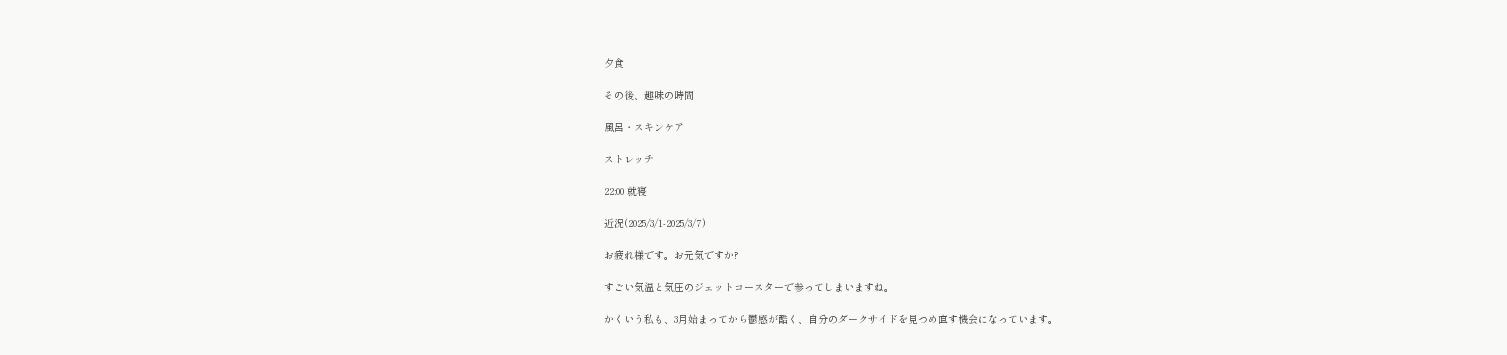夕食

その後、趣味の時間

風呂・スキンケア

ストレッチ

22:00 就寝

近況(2025/3/1-2025/3/7)

お疲れ様です。お元気ですか?

すごい気温と気圧のジェットコースターで参ってしまいますね。

かくいう私も、3月始まってから鬱感が酷く、自分のダークサイドを見つめ直す機会になっています。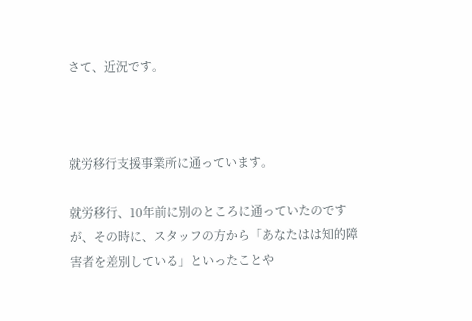さて、近況です。



就労移行支援事業所に通っています。

就労移行、10年前に別のところに通っていたのですが、その時に、スタッフの方から「あなたはは知的障害者を差別している」といったことや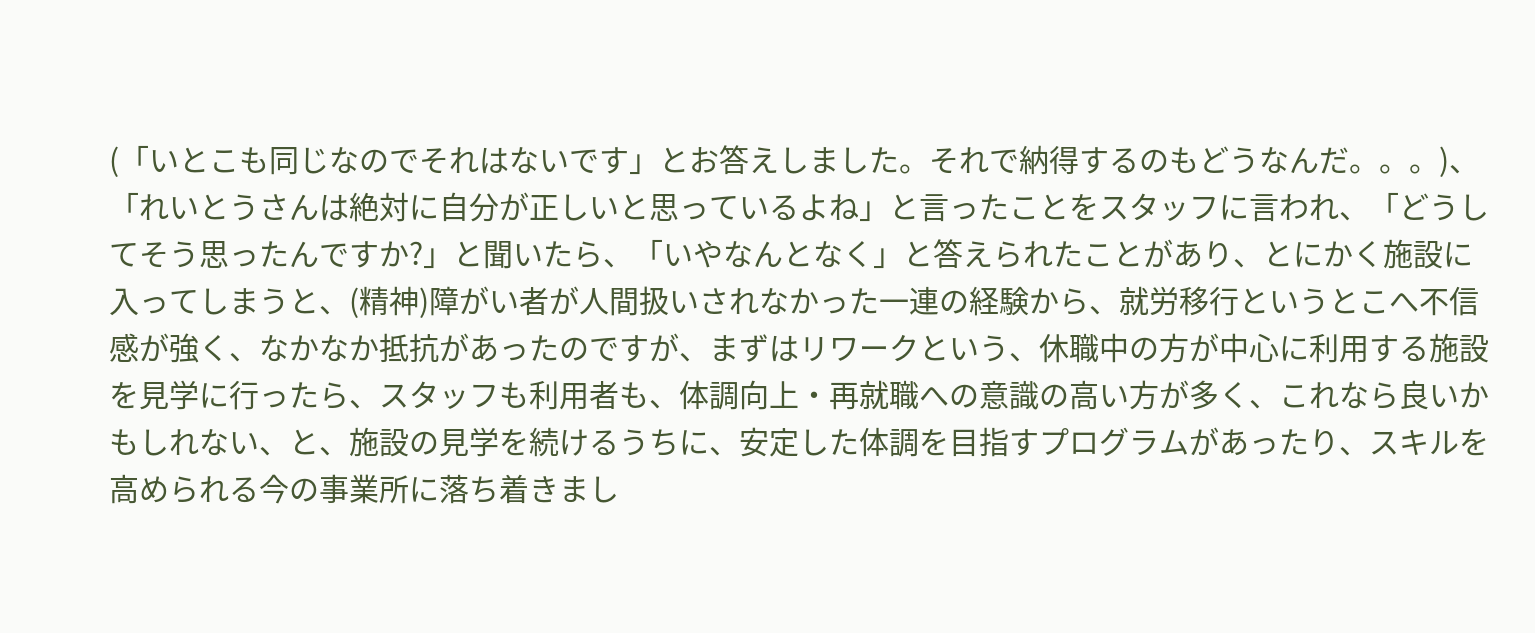(「いとこも同じなのでそれはないです」とお答えしました。それで納得するのもどうなんだ。。。)、「れいとうさんは絶対に自分が正しいと思っているよね」と言ったことをスタッフに言われ、「どうしてそう思ったんですか?」と聞いたら、「いやなんとなく」と答えられたことがあり、とにかく施設に入ってしまうと、(精神)障がい者が人間扱いされなかった一連の経験から、就労移行というとこへ不信感が強く、なかなか抵抗があったのですが、まずはリワークという、休職中の方が中心に利用する施設を見学に行ったら、スタッフも利用者も、体調向上・再就職への意識の高い方が多く、これなら良いかもしれない、と、施設の見学を続けるうちに、安定した体調を目指すプログラムがあったり、スキルを高められる今の事業所に落ち着きまし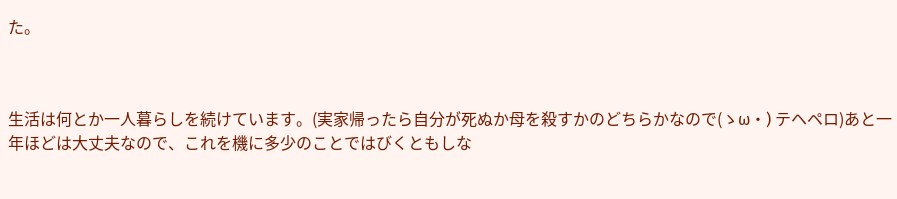た。



生活は何とか一人暮らしを続けています。(実家帰ったら自分が死ぬか母を殺すかのどちらかなので(ゝω・) テヘペロ)あと一年ほどは大丈夫なので、これを機に多少のことではびくともしな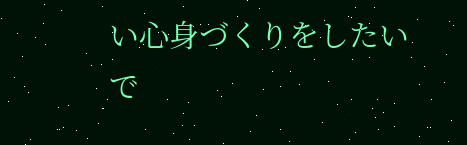い心身づくりをしたいで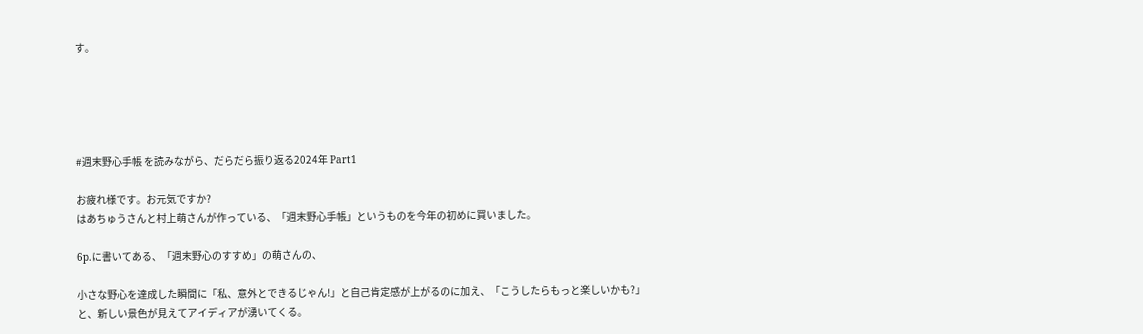す。





#週末野心手帳 を読みながら、だらだら振り返る2024年 Part1

お疲れ様です。お元気ですか?
はあちゅうさんと村上萌さんが作っている、「週末野心手帳」というものを今年の初めに買いました。

6p.に書いてある、「週末野心のすすめ」の萌さんの、

小さな野心を達成した瞬間に「私、意外とできるじゃん!」と自己肯定感が上がるのに加え、「こうしたらもっと楽しいかも?」と、新しい景色が見えてアイディアが湧いてくる。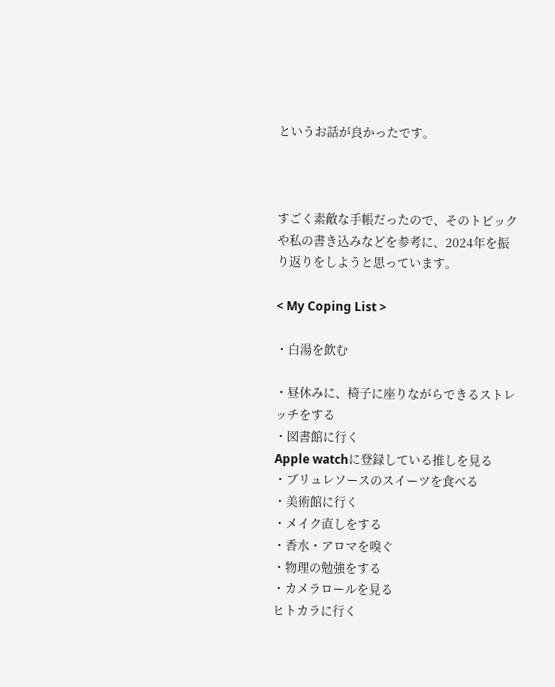というお話が良かったです。



すごく素敵な手帳だったので、そのトピックや私の書き込みなどを参考に、2024年を振り返りをしようと思っています。

< My Coping List >

・白湯を飲む

・昼休みに、椅子に座りながらできるストレッチをする
・図書館に行く
Apple watchに登録している推しを見る
・ブリュレソースのスイーツを食べる
・美術館に行く
・メイク直しをする
・香水・アロマを嗅ぐ
・物理の勉強をする
・カメラロールを見る
ヒトカラに行く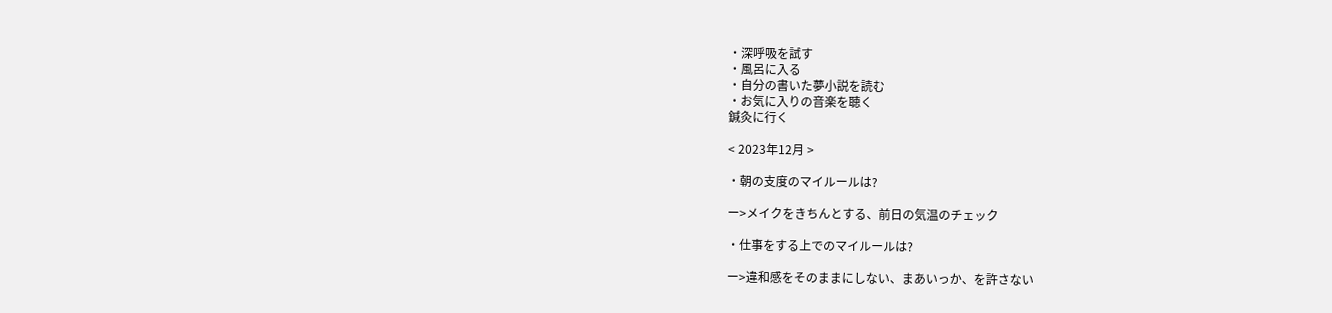・深呼吸を試す
・風呂に入る
・自分の書いた夢小説を読む
・お気に入りの音楽を聴く
鍼灸に行く

< 2023年12月 >

・朝の支度のマイルールは?

ー>メイクをきちんとする、前日の気温のチェック

・仕事をする上でのマイルールは?

ー>違和感をそのままにしない、まあいっか、を許さない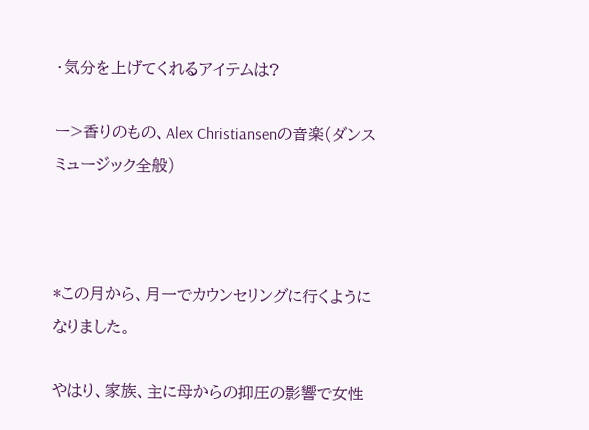・気分を上げてくれるアイテムは?

ー>香りのもの、Alex Christiansenの音楽(ダンスミュージック全般)



*この月から、月一でカウンセリングに行くようになりました。

やはり、家族、主に母からの抑圧の影響で女性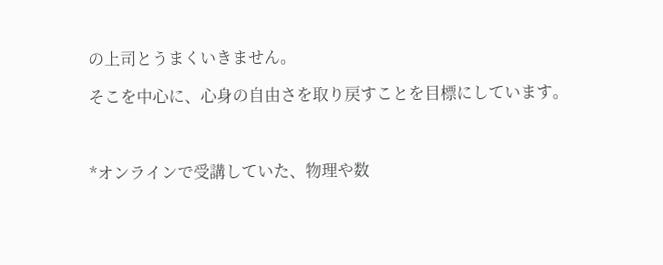の上司とうまくいきません。

そこを中心に、心身の自由さを取り戻すことを目標にしています。



*オンラインで受講していた、物理や数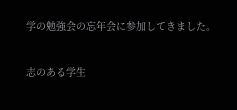学の勉強会の忘年会に参加してきました。

志のある学生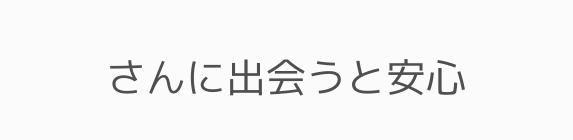さんに出会うと安心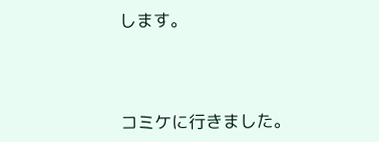します。



コミケに行きました。